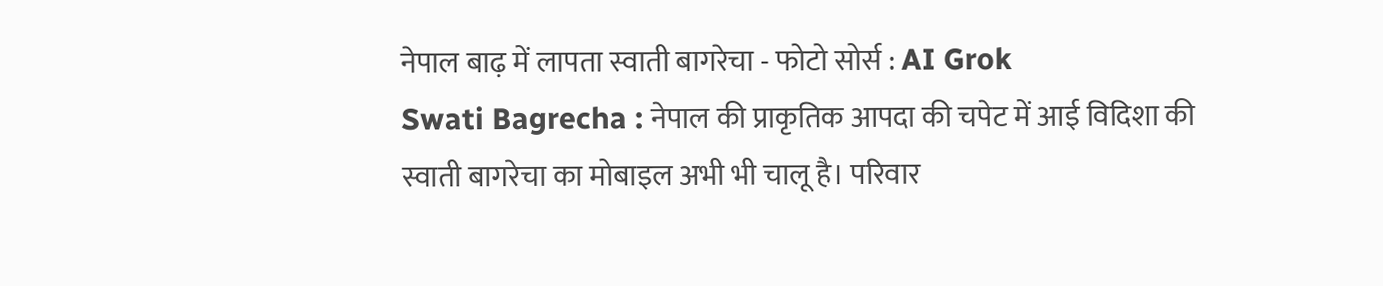नेपाल बाढ़ में लापता स्वाती बागरेचा - फोटो सोर्स : AI Grok
Swati Bagrecha : नेपाल की प्राकृतिक आपदा की चपेट में आई विदिशा की स्वाती बागरेचा का मोबाइल अभी भी चालू है। परिवार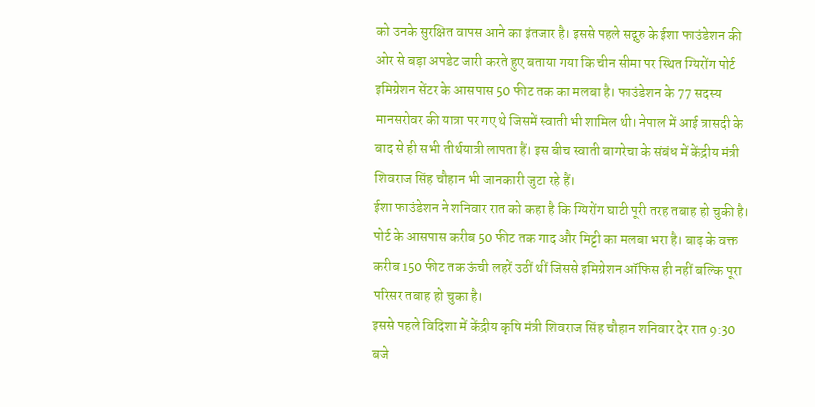को उनके सुरक्षित वापस आने का इंतजार है। इससे पहले सद्गुरु के ईशा फाउंडेशन की ओर से बड़ा अपडेट जारी करते हुए बताया गया कि चीन सीमा पर स्थित ग्यिरोंग पोर्ट इमिग्रेशन सेंटर के आसपास 50 फीट तक का मलबा है। फाउंडेशन के 77 सदस्य मानसरोवर की यात्रा पर गए थे जिसमें स्वाती भी शामिल थी। नेपाल में आई त्रासदी के बाद से ही सभी तीर्थयात्री लापता हैं। इस बीच स्वाती बागरेचा के संबंध में केंद्रीय मंत्री शिवराज सिंह चौहान भी जानकारी जुटा रहे हैं।
ईशा फाउंडेशन ने शनिवार रात को कहा है कि ग्यिरोंग घाटी पूरी तरह तबाह हो चुकी है। पोर्ट के आसपास करीब 50 फीट तक गाद और मिट्टी का मलबा भरा है। बाढ़ के वक्त करीब 150 फीट तक ऊंची लहरें उठीं थीं जिससे इमिग्रेशन ऑफिस ही नहीं बल्कि पूरा परिसर तबाह हो चुका है।
इससे पहले विदिशा में केंद्रीय कृषि मंत्री शिवराज सिंह चौहान शनिवार देर रात 9:30 बजे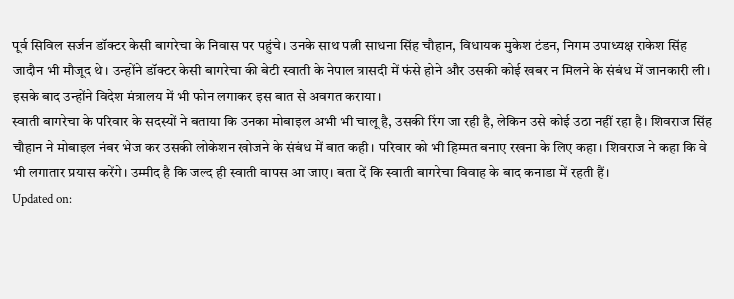पूर्व सिविल सर्जन डॉक्टर केसी बागरेचा के निवास पर पहुंचे। उनके साथ पत्नी साधना सिंह चौहान, विधायक मुकेश टंडन, निगम उपाध्यक्ष राकेश सिंह जादौन भी मौजूद थे। उन्होंने डॉक्टर केसी बागरेचा की बेटी स्वाती के नेपाल त्रासदी में फंसे होने और उसकी कोई खबर न मिलने के संबंध में जानकारी ली। इसके बाद उन्होंने विदेश मंत्रालय में भी फोन लगाकर इस बात से अवगत कराया।
स्वाती बागरेचा के परिवार के सदस्यों ने बताया कि उनका मोबाइल अभी भी चालू है, उसकी रिंग जा रही है, लेकिन उसे कोई उठा नहीं रहा है। शिवराज सिंह चौहान ने मोबाइल नंबर भेज कर उसकी लोकेशन खोजने के संबंध में बात कही। परिवार को भी हिम्मत बनाए रखना के लिए कहा। शिवराज ने कहा कि वे भी लगातार प्रयास करेंगे। उम्मीद है कि जल्द ही स्वाती वापस आ जाए। बता दें कि स्वाती बागरेचा विवाह के बाद कनाडा में रहती हैं।
Updated on: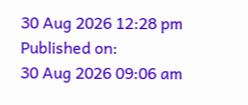30 Aug 2026 12:28 pm
Published on:
30 Aug 2026 09:06 am